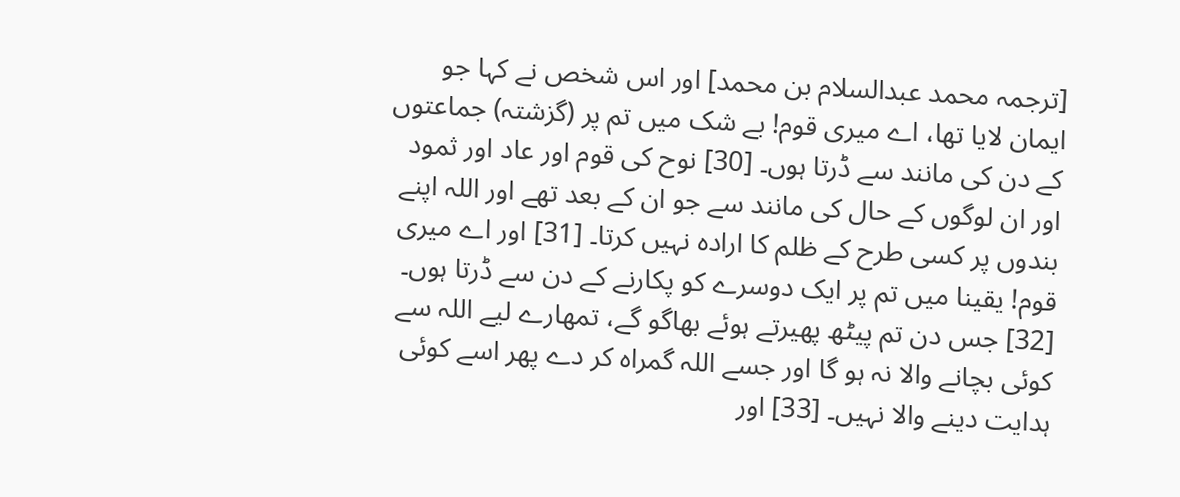[ترجمہ محمد عبدالسلام بن محمد] اور اس شخص نے کہا جو ایمان لایا تھا، اے میری قوم! بے شک میں تم پر (گزشتہ) جماعتوں کے دن کی مانند سے ڈرتا ہوں۔ [30] نوح کی قوم اور عاد اور ثمود اور ان لوگوں کے حال کی مانند سے جو ان کے بعد تھے اور اللہ اپنے بندوں پر کسی طرح کے ظلم کا ارادہ نہیں کرتا۔ [31] اور اے میری قوم! یقینا میں تم پر ایک دوسرے کو پکارنے کے دن سے ڈرتا ہوں۔ [32] جس دن تم پیٹھ پھیرتے ہوئے بھاگو گے، تمھارے لیے اللہ سے کوئی بچانے والا نہ ہو گا اور جسے اللہ گمراہ کر دے پھر اسے کوئی ہدایت دینے والا نہیں۔ [33] اور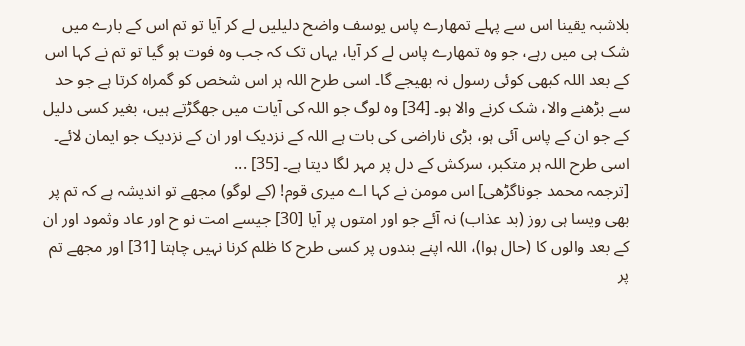بلاشبہ یقینا اس سے پہلے تمھارے پاس یوسف واضح دلیلیں لے کر آیا تو تم اس کے بارے میں شک ہی میں رہے، جو وہ تمھارے پاس لے کر آیا، یہاں تک کہ جب وہ فوت ہو گیا تو تم نے کہا اس کے بعد اللہ کبھی کوئی رسول نہ بھیجے گا۔ اسی طرح اللہ ہر اس شخص کو گمراہ کرتا ہے جو حد سے بڑھنے والا، شک کرنے والا ہو۔ [34] وہ لوگ جو اللہ کی آیات میں جھگڑتے ہیں، بغیر کسی دلیل کے جو ان کے پاس آئی ہو، بڑی ناراضی کی بات ہے اللہ کے نزدیک اور ان کے نزدیک جو ایمان لائے۔ اسی طرح اللہ ہر متکبر، سرکش کے دل پر مہر لگا دیتا ہے۔ [35] ...
[ترجمہ محمد جوناگڑھی] اس مومن نے کہا اے میری قوم! (کے لوگو) مجھے تو اندیشہ ہے کہ تم پر بھی ویسا ہی روز (بد عذاب) نہ آئے جو اور امتوں پر آیا [30] جیسے امت نو ح اور عاد وثمود اور ان کے بعد والوں کا (حال ہوا)، اللہ اپنے بندوں پر کسی طرح کا ظلم کرنا نہیں چاہتا [31] اور مجھے تم پر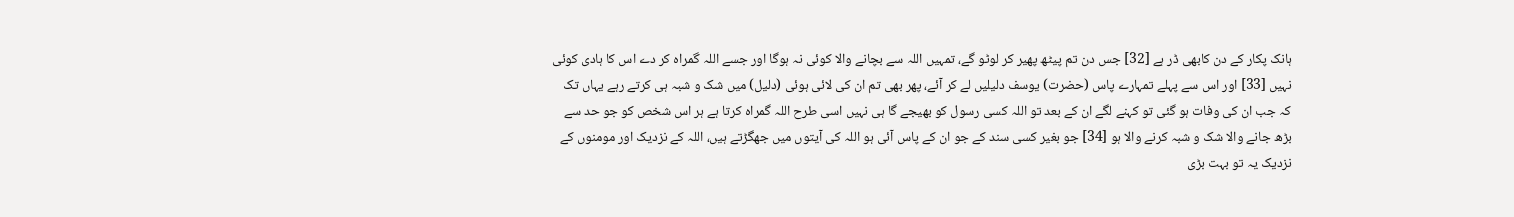ہانک پکار کے دن کابھی ڈر ہے [32] جس دن تم پیٹھ پھیر کر لوٹو گے، تمہیں اللہ سے بچانے والا کوئی نہ ہوگا اور جسے اللہ گمراه کر دے اس کا ہادی کوئی نہیں [33] اور اس سے پہلے تمہارے پاس (حضرت) یوسف دلیلیں لے کر آئے، پھر بھی تم ان کی لائی ہوئی (دلیل) میں شک و شبہ ہی کرتے رہے یہاں تک کہ جب ان کی وفات ہو گئی تو کہنے لگے ان کے بعد تو اللہ کسی رسول کو بھیجے گا ہی نہیں اسی طرح اللہ گمراه کرتا ہے ہر اس شخص کو جو حد سے بڑھ جانے والا شک و شبہ کرنے والا ہو [34] جو بغیر کسی سند کے جو ان کے پاس آئی ہو اللہ کی آیتوں میں جھگڑتے ہیں، اللہ کے نزدیک اور مومنوں کے نزدیک یہ تو بہت بڑی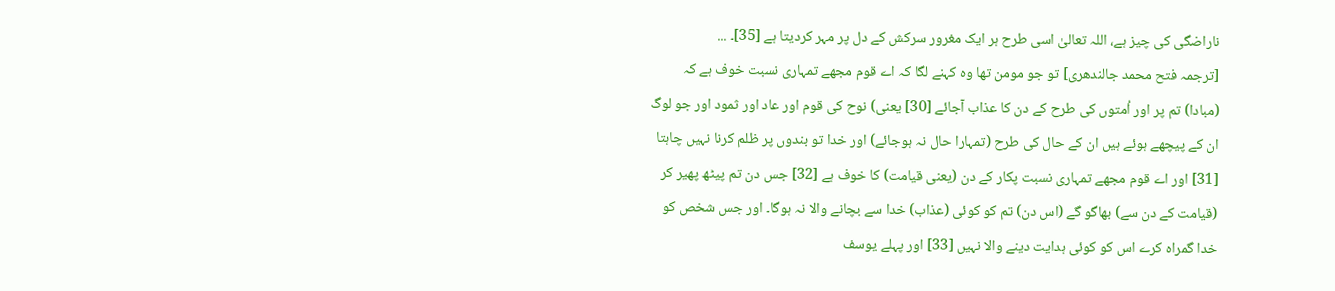ناراضگی کی چیز ہے، اللہ تعالیٰ اسی طرح ہر ایک مغرور سرکش کے دل پر مہر کردیتا ہے [35]۔ ...
[ترجمہ فتح محمد جالندھری] تو جو مومن تھا وہ کہنے لگا کہ اے قوم مجھے تمہاری نسبت خوف ہے کہ (مبادا) تم پر اور اُمتوں کی طرح کے دن کا عذاب آجائے [30] یعنی) نوح کی قوم اور عاد اور ثمود اور جو لوگ ان کے پیچھے ہوئے ہیں ان کے حال کی طرح (تمہارا حال نہ ہوجائے) اور خدا تو بندوں پر ظلم کرنا نہیں چاہتا [31] اور اے قوم مجھے تمہاری نسبت پکار کے دن (یعنی قیامت) کا خوف ہے [32] جس دن تم پیٹھ پھیر کر (قیامت کے دن سے) بھاگو گے (اس دن) تم کو کوئی (عذاب) خدا سے بچانے والا نہ ہوگا۔ اور جس شخص کو خدا گمراہ کرے اس کو کوئی ہدایت دینے والا نہیں [33] اور پہلے یوسف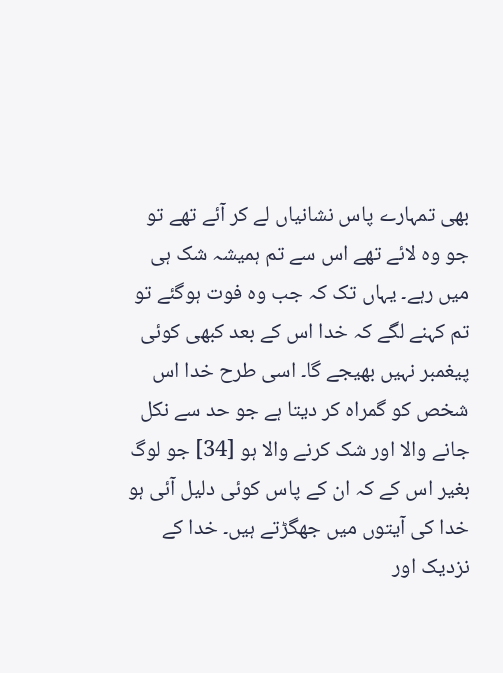بھی تمہارے پاس نشانیاں لے کر آئے تھے تو جو وہ لائے تھے اس سے تم ہمیشہ شک ہی میں رہے۔ یہاں تک کہ جب وہ فوت ہوگئے تو تم کہنے لگے کہ خدا اس کے بعد کبھی کوئی پیغمبر نہیں بھیجے گا۔ اسی طرح خدا اس شخص کو گمراہ کر دیتا ہے جو حد سے نکل جانے والا اور شک کرنے والا ہو [34] جو لوگ بغیر اس کے کہ ان کے پاس کوئی دلیل آئی ہو خدا کی آیتوں میں جھگڑتے ہیں۔ خدا کے نزدیک اور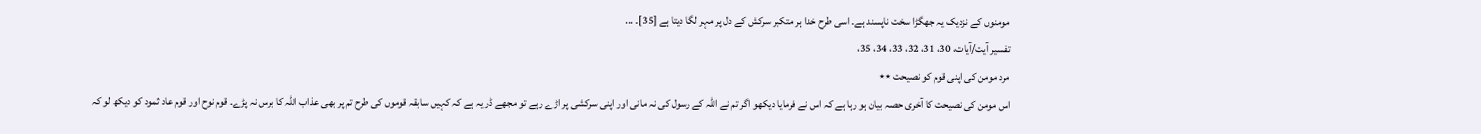مومنوں کے نزدیک یہ جھگڑا سخت ناپسند ہے۔ اسی طرح خدا ہر متکبر سرکش کے دل پر مہر لگا دیتا ہے [35]۔ ...
تفسیر آیت/آیات، 30، 31، 32، 33، 34، 35،
مرد مومن کی اپنی قوم کو نصیحت ٭٭
اس مومن کی نصیحت کا آخری حصہ بیان ہو رہا ہے کہ اس نے فرمایا دیکھو اگر تم نے اللہ کے رسول کی نہ مانی اور اپنی سرکشی پر اڑے رہے تو مجھے ڈر یہ ہے کہ کہیں سابقہ قوموں کی طرح تم پر بھی عذاب اللہ کا برس نہ پڑے۔ قوم نوح اور قوم عاد ثمود کو دیکھ لو کہ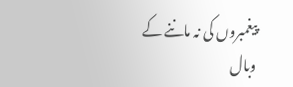پیغمبروں کی نہ ماننے کے وبال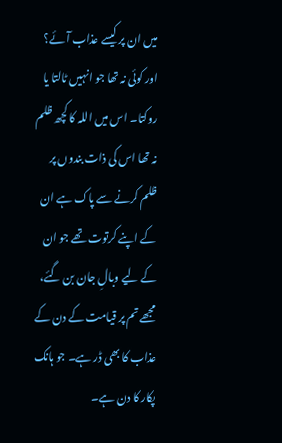میں ان پر کیسے عذاب آئے؟ اور کوئی نہ تھا جو انہیں ٹالتا یا روکتا۔ اس میں اللہ کا کچھ ظلم نہ تھا اس کی ذات بندوں پر ظلم کرنے سے پاک ہے ان کے اپنے کرتوت تھے جو ان کے لیے وبالِ جان بن گئے، مجھے تم پر قیامت کے دن کے عذاب کا بھی ڈر ہے۔ جو ہانک پکار کا دن ہے۔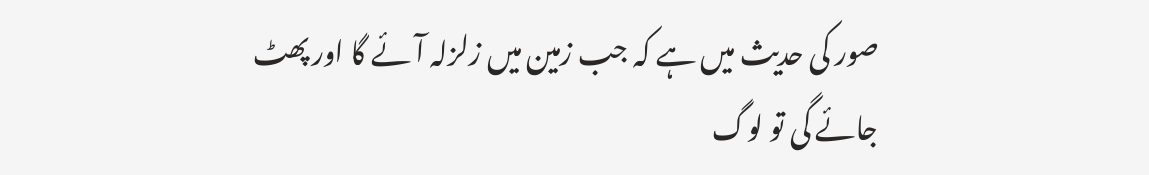صور کی حدیث میں ہے کہ جب زمین میں زلزلہ آئے گا اور پھٹ جائے گی تو لوگ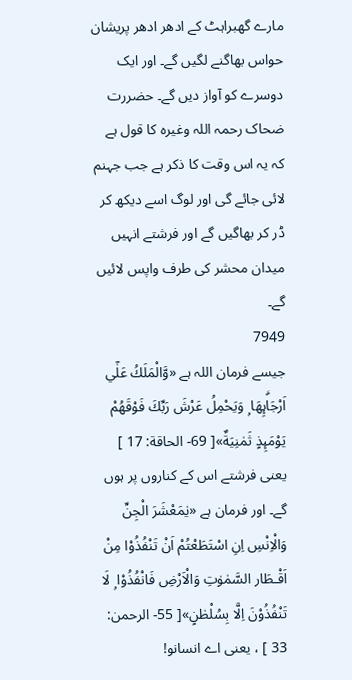مارے گھبراہٹ کے ادھر ادھر پریشان حواس بھاگنے لگیں گے۔ اور ایک دوسرے کو آواز دیں گے۔ حضررت ضحاک رحمہ اللہ وغیرہ کا قول ہے کہ یہ اس وقت کا ذکر ہے جب جہنم لائی جائے گی اور لوگ اسے دیکھ کر ڈر کر بھاگیں گے اور فرشتے انہیں میدان محشر کی طرف واپس لائیں گے۔
7949
جیسے فرمان اللہ ہے «وَّالْمَلَكُ عَلٰٓي اَرْجَاۗىِٕهَا ۭ وَيَحْمِلُ عَرْشَ رَبِّكَ فَوْقَهُمْ يَوْمَىِٕذٍ ثَمٰنِيَةٌ»[ 69- الحاقة: 17 ] یعنی فرشتے اس کے کناروں پر ہوں گے۔ اور فرمان ہے «يٰمَعْشَرَ الْجِنِّ وَالْاِنْسِ اِنِ اسْتَطَعْتُمْ اَنْ تَنْفُذُوْا مِنْ اَقْـطَار السَّمٰوٰتِ وَالْاَرْضِ فَانْفُذُوْا ۭ لَا تَنْفُذُوْنَ اِلَّا بِسُلْطٰنٍ»[ 55- الرحمن: 33 ] ، یعنی اے انسانو!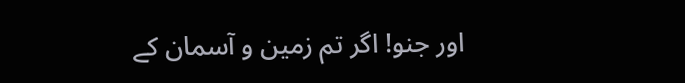اور جنو! اگر تم زمین و آسمان کے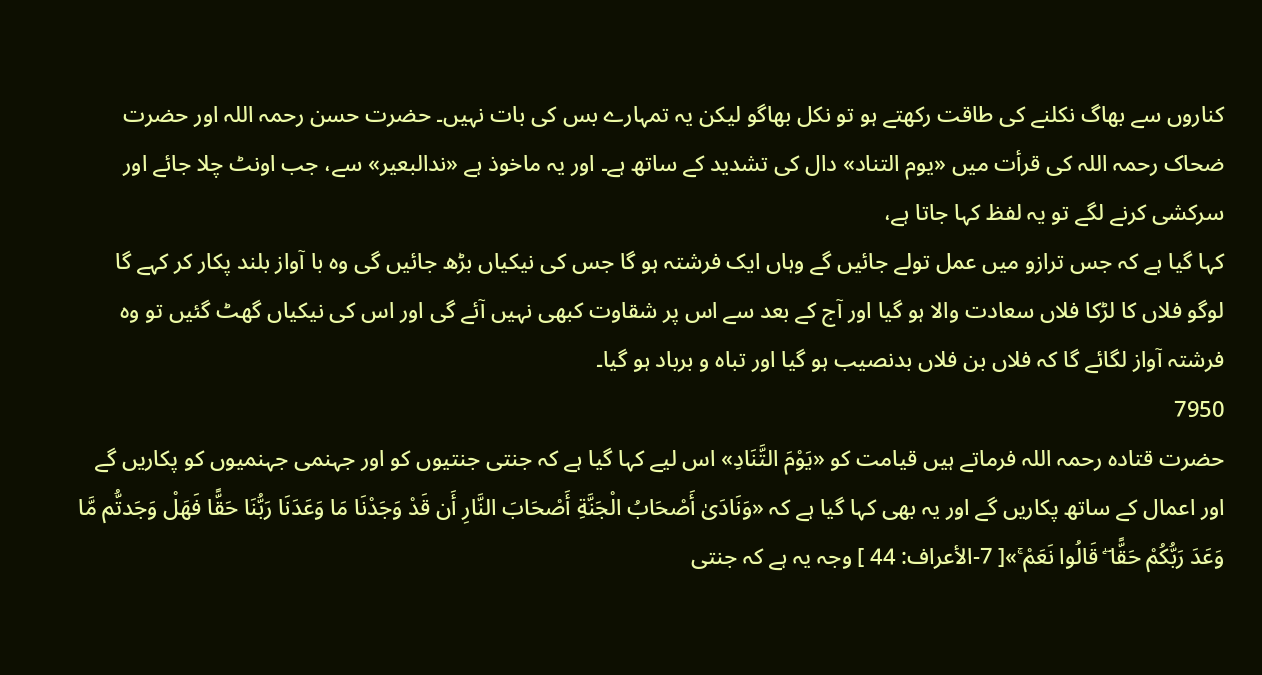کناروں سے بھاگ نکلنے کی طاقت رکھتے ہو تو نکل بھاگو لیکن یہ تمہارے بس کی بات نہیں۔ حضرت حسن رحمہ اللہ اور حضرت ضحاک رحمہ اللہ کی قرأت میں «یوم التناد» دال کی تشدید کے ساتھ ہے۔ اور یہ ماخوذ ہے «ندالبعیر» سے، جب اونٹ چلا جائے اور سرکشی کرنے لگے تو یہ لفظ کہا جاتا ہے،
کہا گیا ہے کہ جس ترازو میں عمل تولے جائیں گے وہاں ایک فرشتہ ہو گا جس کی نیکیاں بڑھ جائیں گی وہ با آواز بلند پکار کر کہے گا لوگو فلاں کا لڑکا فلاں سعادت والا ہو گیا اور آج کے بعد سے اس پر شقاوت کبھی نہیں آئے گی اور اس کی نیکیاں گھٹ گئیں تو وہ فرشتہ آواز لگائے گا کہ فلاں بن فلاں بدنصیب ہو گیا اور تباہ و برباد ہو گیا۔
7950
حضرت قتادہ رحمہ اللہ فرماتے ہیں قیامت کو «يَوْمَ التَّنَادِ» اس لیے کہا گیا ہے کہ جنتی جنتیوں کو اور جہنمی جہنمیوں کو پکاریں گے اور اعمال کے ساتھ پکاریں گے اور یہ بھی کہا گیا ہے کہ «وَنَادَىٰ أَصْحَابُ الْجَنَّةِ أَصْحَابَ النَّارِ أَن قَدْ وَجَدْنَا مَا وَعَدَنَا رَبُّنَا حَقًّا فَهَلْ وَجَدتُّم مَّا وَعَدَ رَبُّكُمْ حَقًّا ۖ قَالُوا نَعَمْ ۚ»[ 7-الأعراف: 44 ] وجہ یہ ہے کہ جنتی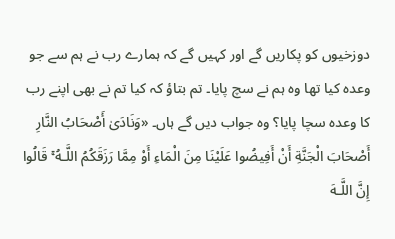دوزخیوں کو پکاریں گے اور کہیں گے کہ ہمارے رب نے ہم سے جو وعدہ کیا تھا وہ ہم نے سچ پایا۔ تم بتاؤ کہ کیا تم نے بھی اپنے رب کا وعدہ سچا پایا؟ وہ جواب دیں گے ہاں۔ «وَنَادَىٰ أَصْحَابُ النَّارِ أَصْحَابَ الْجَنَّةِ أَنْ أَفِيضُوا عَلَيْنَا مِنَ الْمَاءِ أَوْ مِمَّا رَزَقَكُمُ اللَّـهُ ۚ قَالُوا إِنَّ اللَّـهَ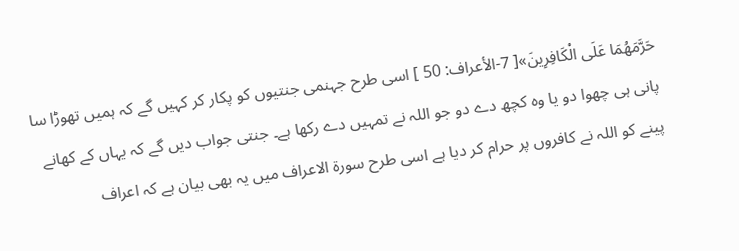حَرَّمَهُمَا عَلَى الْكَافِرِينَ»[ 7-الأعراف: 50 ] اسی طرح جہنمی جنتیوں کو پکار کر کہیں گے کہ ہمیں تھوڑا سا پانی ہی چھوا دو یا وہ کچھ دے دو جو اللہ نے تمہیں دے رکھا ہے۔ جنتی جواب دیں گے کہ یہاں کے کھانے پینے کو اللہ نے کافروں پر حرام کر دیا ہے اسی طرح سورۃ الاعراف میں یہ بھی بیان ہے کہ اعراف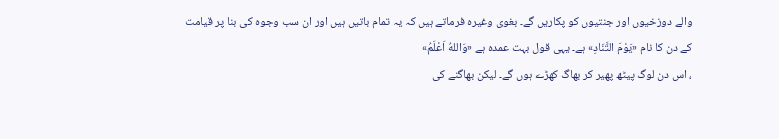والے دوزخیوں اور جنتیوں کو پکاریں گے۔ بغوی وغیرہ فرماتے ہیں کہ یہ تمام باتیں ہیں اور ان سب وجوہ کی بنا پر قیامت کے دن کا نام «يَوْمَ التَّنَادِ» ہے۔ یہی قول بہت عمدہ ہے «وَاللهُ اَعْلَمُ»
، اس دن لوگ پیٹھ پھیر کر بھاگ کھڑے ہوں گے۔ لیکن بھاگنے کی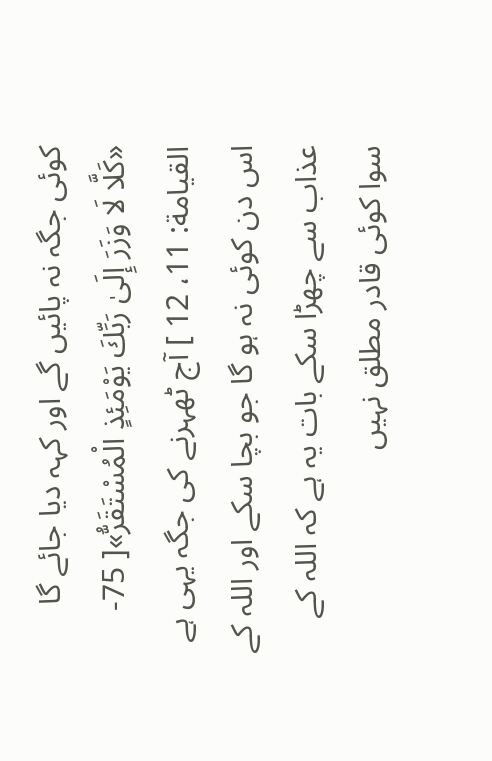کوئی جگہ نہ پائیں گے اور کہہ دیا جائے گا «كَلَّا لَا وَزَرَ إِلَىٰ رَبِّكَ يَوْمَئِذٍ الْمُسْتَقَرُّ»[ 75-القيامة: 11، 12 ] آج ٹھہرنے کی جگہ یہی ہے اس دن کوئی نہ ہو گا جو بچا سکے اور اللہ کے عذاب سے چھڑا سکے بات یہ ہے کہ اللہ کے سوا کوئی قادر مطلق نہیں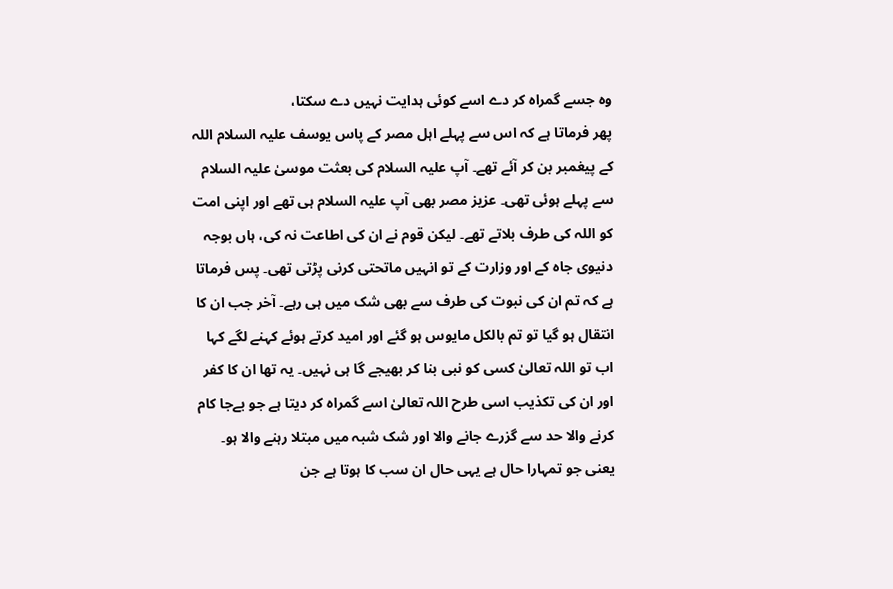وہ جسے گمراہ کر دے اسے کوئی ہدایت نہیں دے سکتا،
پھر فرماتا ہے کہ اس سے پہلے اہل مصر کے پاس یوسف علیہ السلام اللہ کے پیغمبر بن کر آئے تھے۔ آپ علیہ السلام کی بعثت موسیٰ علیہ السلام سے پہلے ہوئی تھی۔ عزیز مصر بھی آپ علیہ السلام ہی تھے اور اپنی امت کو اللہ کی طرف بلاتے تھے۔ لیکن قوم نے ان کی اطاعت نہ کی، ہاں بوجہ دنیوی جاہ کے اور وزارت کے تو انہیں ماتحتی کرنی پڑتی تھی۔ پس فرماتا ہے کہ تم ان کی نبوت کی طرف سے بھی شک میں ہی رہے۔ آخر جب ان کا انتقال ہو گیا تو تم بالکل مایوس ہو گئے اور امید کرتے ہوئے کہنے لگے کہا اب تو اللہ تعالیٰ کسی کو نبی بنا کر بھیجے گا ہی نہیں۔ یہ تھا ان کا کفر اور ان کی تکذیب اسی طرح اللہ تعالیٰ اسے گمراہ کر دیتا ہے جو بےجا کام کرنے والا حد سے گزرے جانے والا اور شک شبہ میں مبتلا رہنے والا ہو۔ یعنی جو تمہارا حال ہے یہی حال ان سب کا ہوتا ہے جن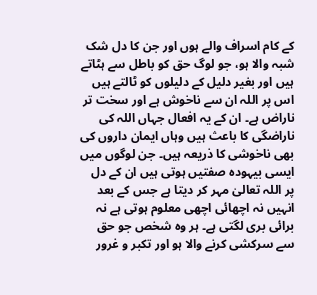کے کام اسراف والے ہوں اور جن کا دل شک شبہ والا ہو، جو لوگ حق کو باطل سے ہٹاتے ہیں اور بغیر دلیل کے دلیلوں کو ٹالتے ہیں اس پر اللہ ان سے ناخوش ہے اور سخت تر ناراض ہے۔ ان کے یہ افعال جہاں اللہ کی ناراضگی کا باعث ہیں وہاں ایمان داروں کی بھی ناخوشی کا ذریعہ ہیں۔ جن لوگوں میں ایسی بیہودہ صفتیں ہوتی ہیں ان کے دل پر اللہ تعالیٰ مہر کر دیتا ہے جس کے بعد انہیں نہ اچھائی اچھی معلوم ہوتی ہے نہ برائی بری لگتی ہے۔ ہر وہ شخص جو حق سے سرکشی کرنے والا ہو اور تکبر و غرور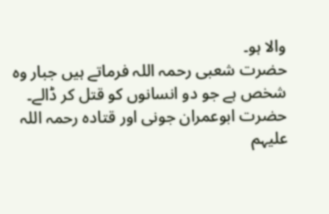والا ہو۔
حضرت شعبی رحمہ اللہ فرماتے ہیں جبار وہ شخص ہے جو دو انسانوں کو قتل کر ڈالے۔ حضرت ابوعمران جونی اور قتادہ رحمہ اللہ علیہم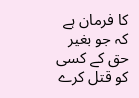کا فرمان ہے کہ جو بغیر حق کے کسی کو قتل کرے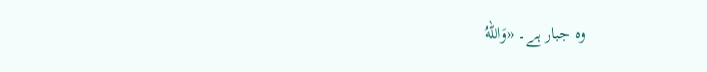وہ جبار ہے۔ «وَاللهُ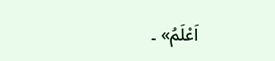اَعْلَمُ» ۔